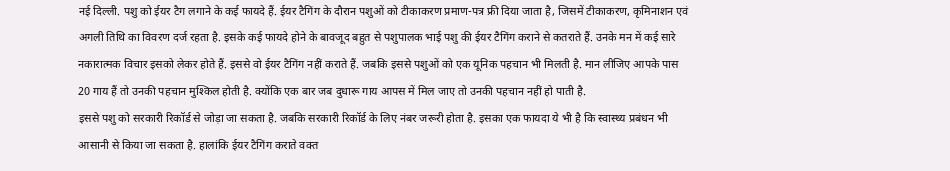नई दिल्ली. पशु को ईयर टैग लगाने के कई फायदे हैं. ईयर टैगिंग के दौरान पशुओं को टीकाकरण प्रमाण-पत्र फ्री दिया जाता है, जिसमें टीकाकरण, कृमिनाशन एवं अगली तिथि का विवरण दर्ज रहता है. इसके कई फायदे होने के बावजूद बहुत से पशुपालक भाई पशु की ईयर टैगिंग कराने से कतराते हैं. उनके मन में कई सारे नकारात्मक विचार इसको लेकर होते हैं. इससे वो ईयर टैगिंग नहीं कराते हैं. जबकि इससे पशुओं को एक यूनिक पहचान भी मिलती है. मान लीजिए आपके पास 20 गाय हैं तो उनकी पहचान मुश्किल होती है. क्योंकि एक बार जब दुधारू गाय आपस में मिल जाए तो उनकी पहचान नहीं हो पाती है.
इससे पशु को सरकारी रिकॉर्ड से जोड़ा जा सकता है. जबकि सरकारी रिकॉर्ड के लिए नंबर जरूरी होता है. इसका एक फायदा ये भी है कि स्वास्थ्य प्रबंधन भी आसानी से किया जा सकता है. हालांकि ईयर टैगिंग कराते वक्त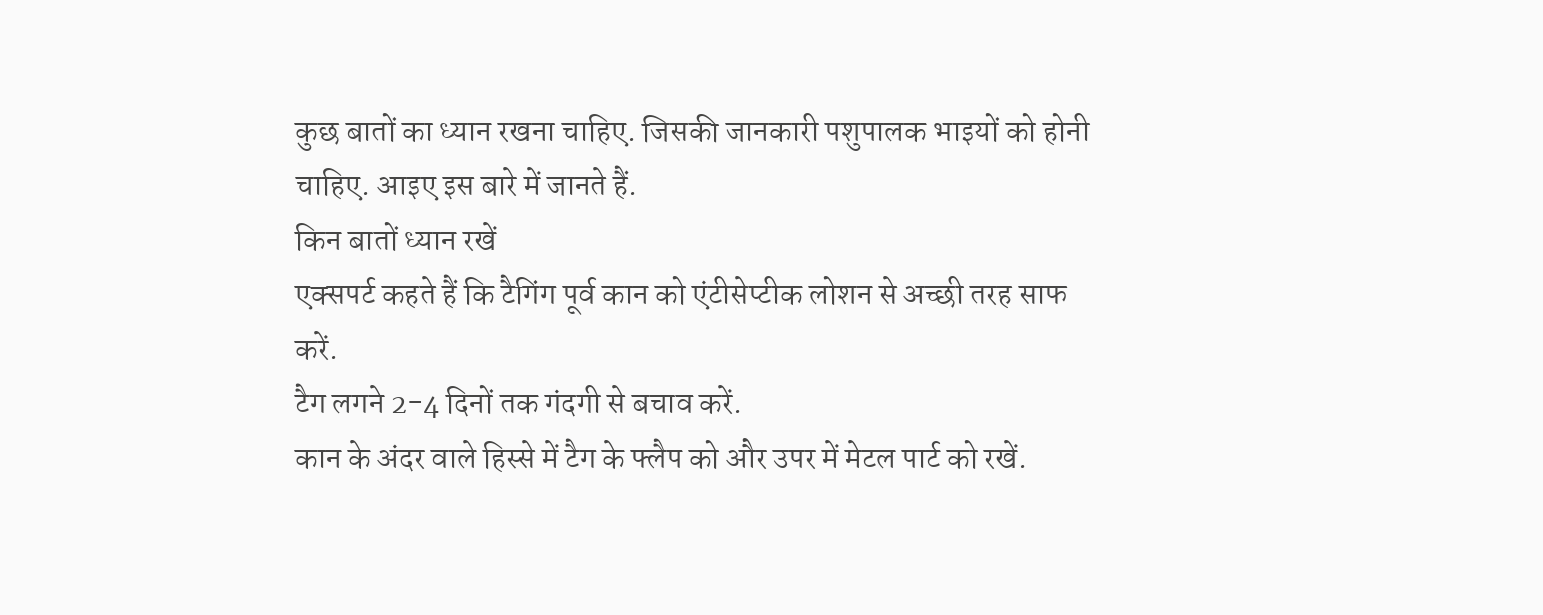कुछ बातों का ध्यान रखना चाहिए. जिसकी जानकारी पशुपालक भाइयों को होनी चाहिए. आइए इस बारे में जानते हैं.
किन बातों ध्यान रखें
एक्सपर्ट कहते हैं कि टैगिंग पूर्व कान को एंटीसेप्टीक लोशन से अच्छी तरह साफ करें.
टैग लगने 2-4 दिनों तक गंदगी से बचाव करें.
कान के अंदर वाले हिस्से में टैग के फ्लैप को और उपर में मेटल पार्ट को रखें.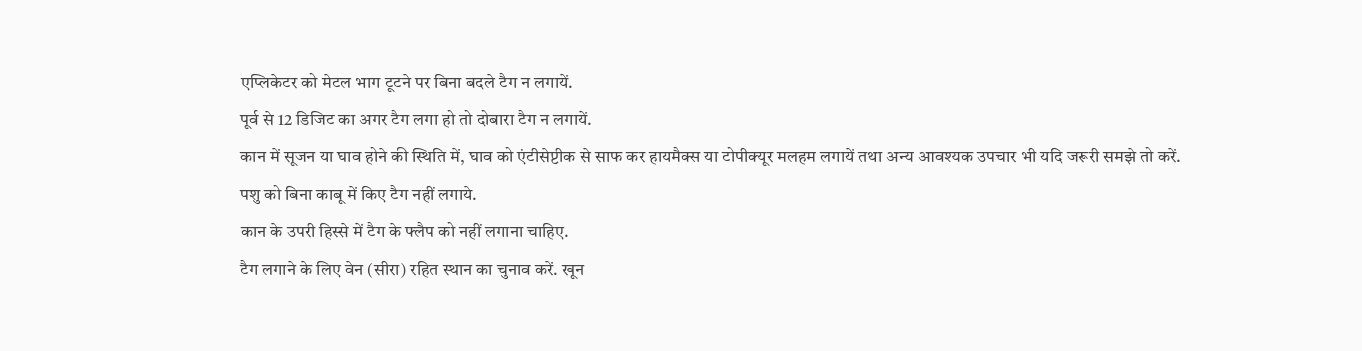एप्लिकेटर को मेटल भाग टूटने पर बिना बदले टैग न लगायें.
पूर्व से 12 डिजिट का अगर टैग लगा हो तो दोबारा टैग न लगायें.
कान में सूजन या घाव होने की स्थिति में, घाव को एंटीसेप्टीक से साफ कर हायमैक्स या टोपीक्यूर मलहम लगायें तथा अन्य आवश्यक उपचार भी यदि जरूरी समझे तो करें.
पशु को बिना काबू में किए टैग नहीं लगाये.
कान के उपरी हिस्से में टैग के फ्लैप को नहीं लगाना चाहिए.
टैग लगाने के लिए वेन (सीरा) रहित स्थान का चुनाव करें. खून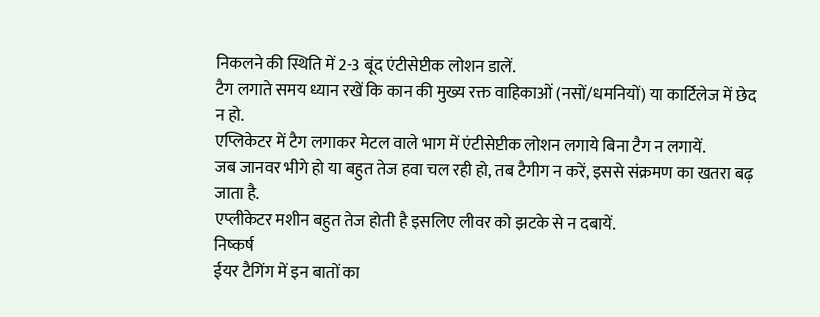निकलने की स्थिति में 2-3 बूंद एंटीसेप्टीक लोशन डालें.
टैग लगाते समय ध्यान रखें कि कान की मुख्य रक्त वाहिकाओं (नसों/धमनियों) या कार्टिलेज में छेद न हो.
एप्लिकेटर में टैग लगाकर मेटल वाले भाग में एंटीसेप्टीक लोशन लगाये बिना टैग न लगायें.
जब जानवर भीगे हो या बहुत तेज हवा चल रही हो, तब टैगीग न करें, इससे संक्रमण का खतरा बढ़ जाता है.
एप्लीकेटर मशीन बहुत तेज होती है इसलिए लीवर को झटके से न दबायें.
निष्कर्ष
ईयर टैगिंग में इन बातों का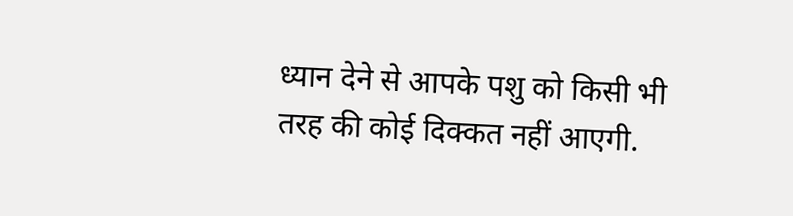ध्यान देने से आपके पशु को किसी भी तरह की कोई दिक्कत नहीं आएगी.